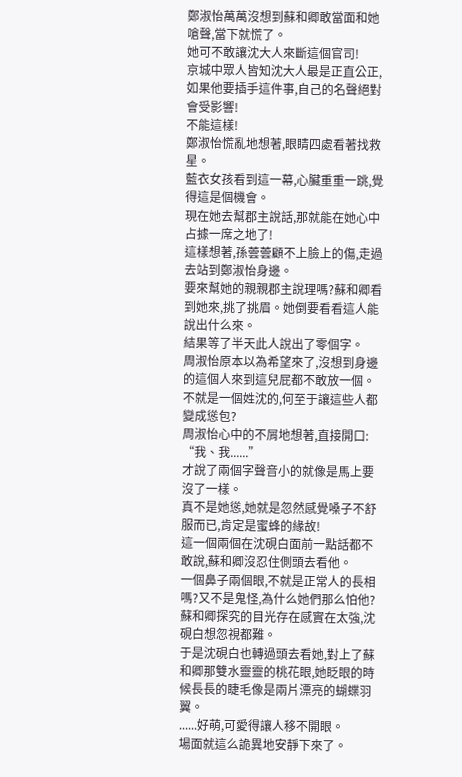鄭淑怡萬萬沒想到蘇和卿敢當面和她嗆聲,當下就慌了。
她可不敢讓沈大人來斷這個官司!
京城中眾人皆知沈大人最是正直公正,如果他要插手這件事,自己的名聲絕對會受影響!
不能這樣!
鄭淑怡慌亂地想著,眼睛四處看著找救星。
藍衣女孩看到這一幕,心臟重重一跳,覺得這是個機會。
現在她去幫郡主說話,那就能在她心中占據一席之地了!
這樣想著,孫蕓蕓顧不上臉上的傷,走過去站到鄭淑怡身邊。
要來幫她的親親郡主說理嗎?蘇和卿看到她來,挑了挑眉。她倒要看看這人能說出什么來。
結果等了半天此人說出了零個字。
周淑怡原本以為希望來了,沒想到身邊的這個人來到這兒屁都不敢放一個。
不就是一個姓沈的,何至于讓這些人都變成慫包?
周淑怡心中的不屑地想著,直接開口:
“我、我......”
才說了兩個字聲音小的就像是馬上要沒了一樣。
真不是她慫,她就是忽然感覺嗓子不舒服而已,肯定是蜜蜂的緣故!
這一個兩個在沈硯白面前一點話都不敢說,蘇和卿沒忍住側頭去看他。
一個鼻子兩個眼,不就是正常人的長相嗎?又不是鬼怪,為什么她們那么怕他?
蘇和卿探究的目光存在感實在太強,沈硯白想忽視都難。
于是沈硯白也轉過頭去看她,對上了蘇和卿那雙水靈靈的桃花眼,她眨眼的時候長長的睫毛像是兩片漂亮的蝴蝶羽翼。
......好萌,可愛得讓人移不開眼。
場面就這么詭異地安靜下來了。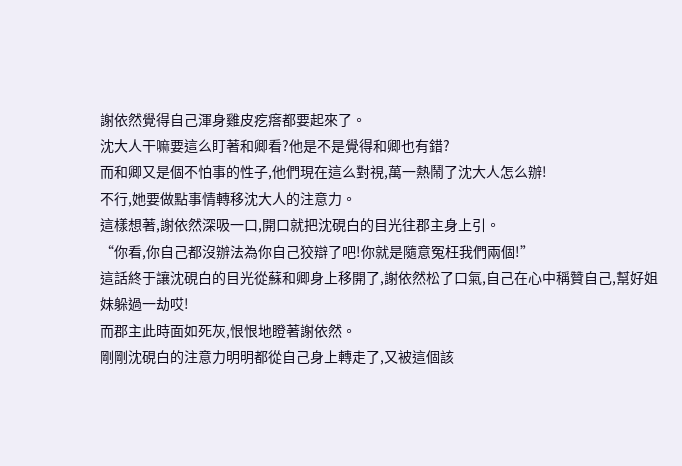謝依然覺得自己渾身雞皮疙瘩都要起來了。
沈大人干嘛要這么盯著和卿看?他是不是覺得和卿也有錯?
而和卿又是個不怕事的性子,他們現在這么對視,萬一熱鬧了沈大人怎么辦!
不行,她要做點事情轉移沈大人的注意力。
這樣想著,謝依然深吸一口,開口就把沈硯白的目光往郡主身上引。
“你看,你自己都沒辦法為你自己狡辯了吧!你就是隨意冤枉我們兩個!”
這話終于讓沈硯白的目光從蘇和卿身上移開了,謝依然松了口氣,自己在心中稱贊自己,幫好姐妹躲過一劫哎!
而郡主此時面如死灰,恨恨地瞪著謝依然。
剛剛沈硯白的注意力明明都從自己身上轉走了,又被這個該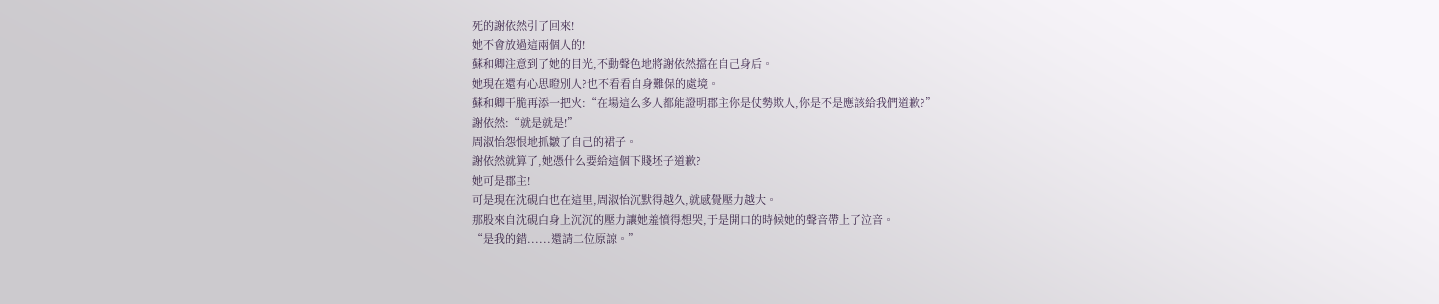死的謝依然引了回來!
她不會放過這兩個人的!
蘇和卿注意到了她的目光,不動聲色地將謝依然擋在自己身后。
她現在還有心思瞪別人?也不看看自身難保的處境。
蘇和卿干脆再添一把火:“在場這么多人都能證明郡主你是仗勢欺人,你是不是應該給我們道歉?”
謝依然:“就是就是!”
周淑怡怨恨地抓皺了自己的裙子。
謝依然就算了,她憑什么要給這個下賤坯子道歉?
她可是郡主!
可是現在沈硯白也在這里,周淑怡沉默得越久,就感覺壓力越大。
那股來自沈硯白身上沉沉的壓力讓她羞憤得想哭,于是開口的時候她的聲音帶上了泣音。
“是我的錯......還請二位原諒。”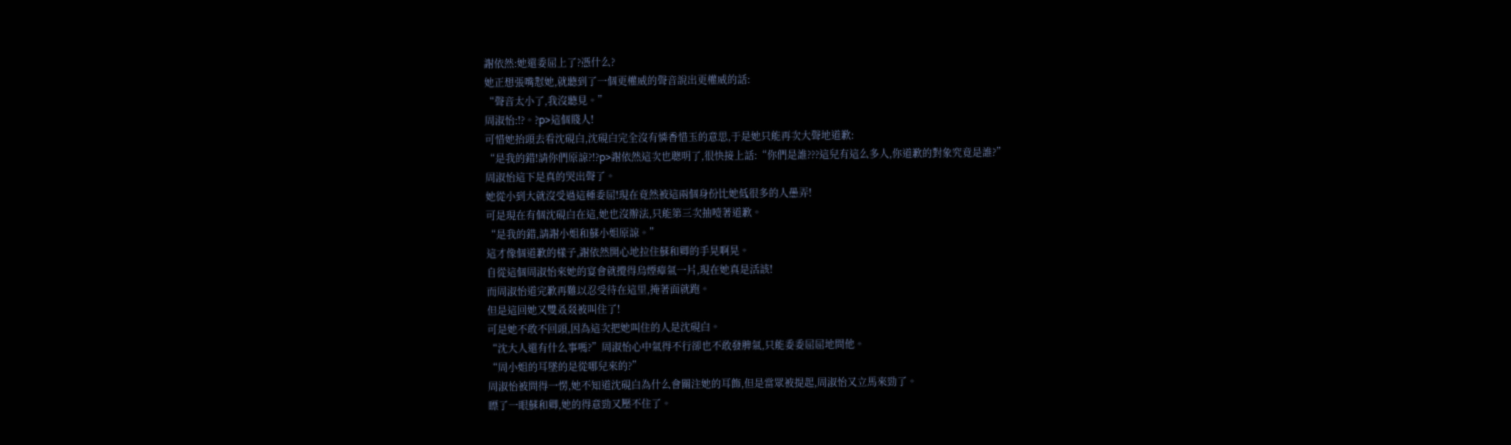謝依然:她還委屈上了?憑什么?
她正想張嘴懟她,就聽到了一個更權威的聲音說出更權威的話:
“聲音太小了,我沒聽見。”
周淑怡:!?。?p>這個賤人!
可惜她抬頭去看沈硯白,沈硯白完全沒有憐香惜玉的意思,于是她只能再次大聲地道歉:
“是我的錯!請你們原諒?!?p>謝依然這次也聰明了,很快接上話:“你們是誰???這兒有這么多人,你道歉的對象究竟是誰?”
周淑怡這下是真的哭出聲了。
她從小到大就沒受過這種委屈!現在竟然被這兩個身份比她低很多的人愚弄!
可是現在有個沈硯白在這,她也沒辦法,只能第三次抽噎著道歉。
“是我的錯,請謝小姐和蘇小姐原諒。”
這才像個道歉的樣子,謝依然開心地拉住蘇和卿的手晃啊晃。
自從這個周淑怡來她的宴會就攪得烏煙瘴氣一片,現在她真是活該!
而周淑怡道完歉再難以忍受待在這里,掩著面就跑。
但是這回她又雙叒叕被叫住了!
可是她不敢不回頭,因為這次把她叫住的人是沈硯白。
“沈大人還有什么事嗎?”周淑怡心中氣得不行卻也不敢發脾氣,只能委委屈屈地問他。
“周小姐的耳墜的是從哪兒來的?”
周淑怡被問得一愣,她不知道沈硯白為什么會關注她的耳飾,但是當眾被提起,周淑怡又立馬來勁了。
瞟了一眼蘇和卿,她的得意勁又壓不住了。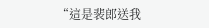“這是裴郎送我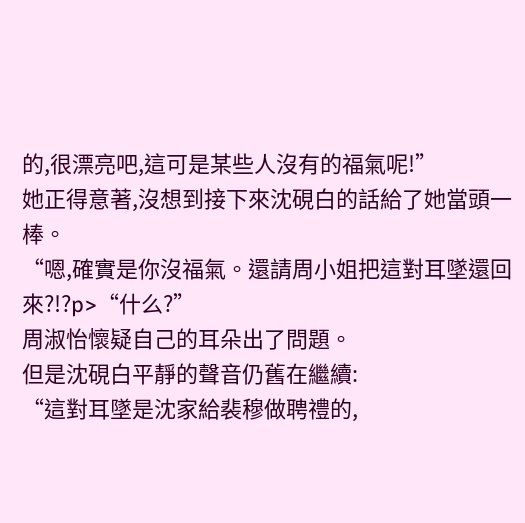的,很漂亮吧,這可是某些人沒有的福氣呢!”
她正得意著,沒想到接下來沈硯白的話給了她當頭一棒。
“嗯,確實是你沒福氣。還請周小姐把這對耳墜還回來?!?p>“什么?”
周淑怡懷疑自己的耳朵出了問題。
但是沈硯白平靜的聲音仍舊在繼續:
“這對耳墜是沈家給裴穆做聘禮的,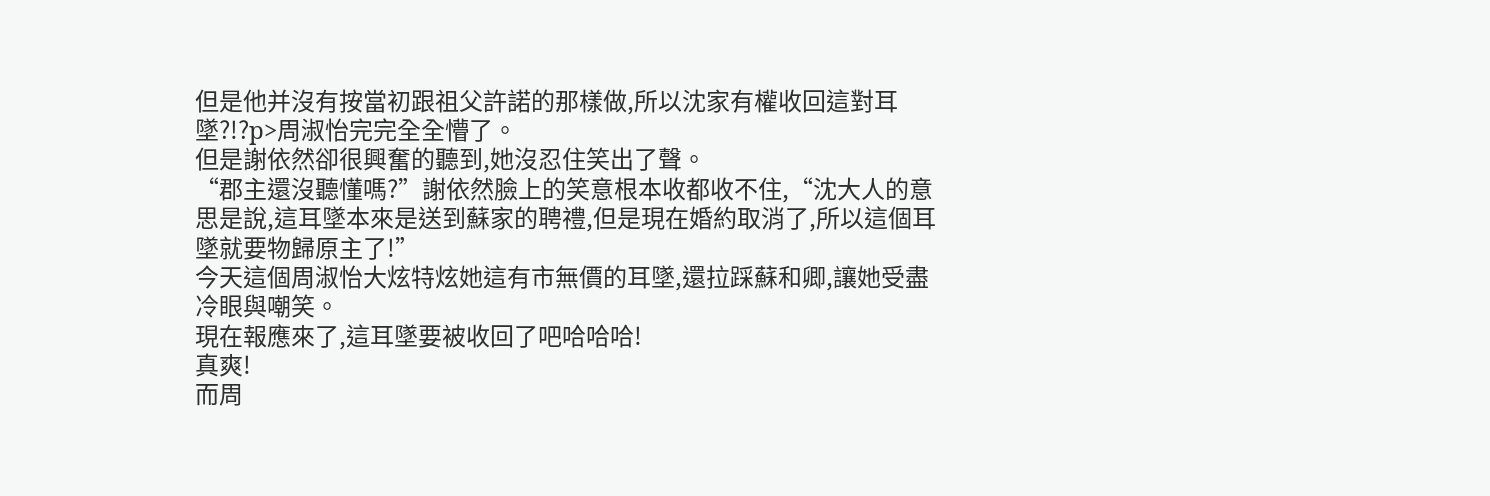但是他并沒有按當初跟祖父許諾的那樣做,所以沈家有權收回這對耳墜?!?p>周淑怡完完全全懵了。
但是謝依然卻很興奮的聽到,她沒忍住笑出了聲。
“郡主還沒聽懂嗎?”謝依然臉上的笑意根本收都收不住,“沈大人的意思是說,這耳墜本來是送到蘇家的聘禮,但是現在婚約取消了,所以這個耳墜就要物歸原主了!”
今天這個周淑怡大炫特炫她這有市無價的耳墜,還拉踩蘇和卿,讓她受盡冷眼與嘲笑。
現在報應來了,這耳墜要被收回了吧哈哈哈!
真爽!
而周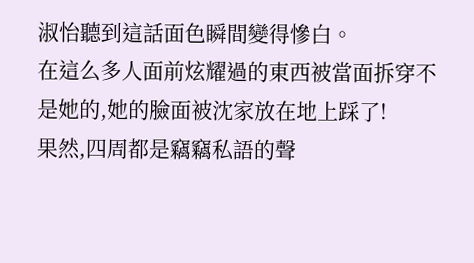淑怡聽到這話面色瞬間變得慘白。
在這么多人面前炫耀過的東西被當面拆穿不是她的,她的臉面被沈家放在地上踩了!
果然,四周都是竊竊私語的聲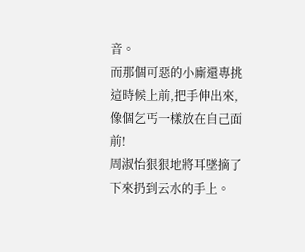音。
而那個可惡的小廝還專挑這時候上前,把手伸出來,像個乞丐一樣放在自己面前!
周淑怡狠狠地將耳墜摘了下來扔到云水的手上。